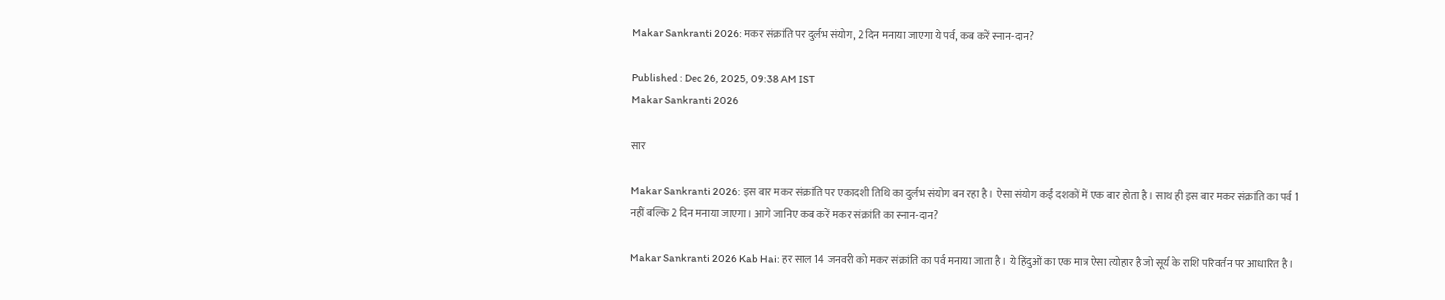Makar Sankranti 2026: मकर संक्रांति पर दुर्लभ संयोग, 2 दिन मनाया जाएगा ये पर्व, कब करें स्नान-दान?

Published : Dec 26, 2025, 09:38 AM IST
Makar Sankranti 2026

सार

Makar Sankranti 2026: इस बार मकर संक्रांति पर एकादशी तिथि का दुर्लभ संयोग बन रहा है। ऐसा संयोग कईं दशकों में एक बार होता है। साथ ही इस बार मकर संक्रांति का पर्व 1 नहीं बल्कि 2 दिन मनाया जाएगा। आगे जानिए कब करें मकर संक्रांति का स्नान-दान?

Makar Sankranti 2026 Kab Hai: हर साल 14 जनवरी को मकर संक्रांति का पर्व मनाया जाता है। ये हिंदुओं का एक मात्र ऐसा त्योहार है जो सूर्य के राशि परिवर्तन पर आधारित है।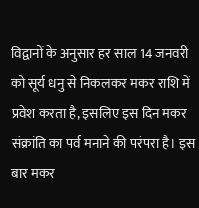विद्वानों के अनुसार हर साल 14 जनवरी को सूर्य धनु से निकलकर मकर राशि में प्रवेश करता है, इसलिए इस दिन मकर संक्रांति का पर्व मनाने की परंपरा है। इस बार मकर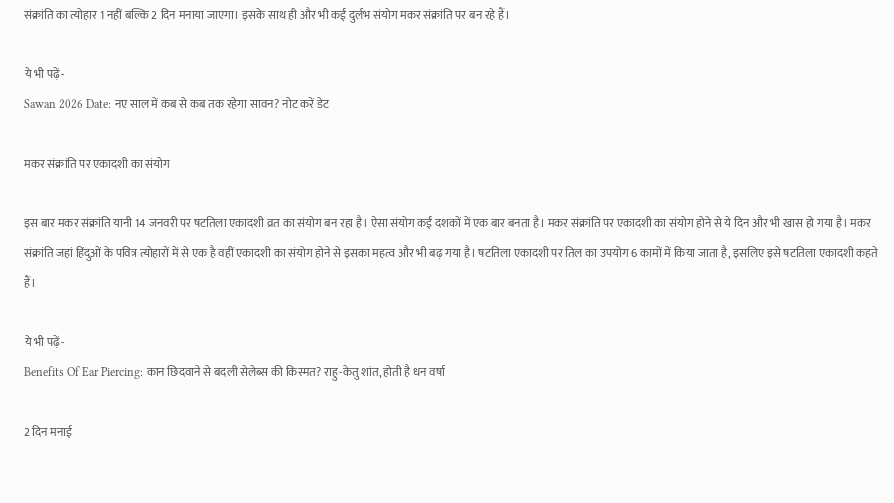संक्रांति का त्योहार 1 नहीं बल्कि 2 दिन मनाया जाएगा। इसके साथ ही और भी कईं दुर्लभ संयोग मकर संक्रांति पर बन रहे हैं।

ये भी पढ़ें-
Sawan 2026 Date: नए साल में कब से कब तक रहेगा सावन? नोट करें डेट

मकर संक्रांति पर एकादशी का संयोग

इस बार मकर संक्रांति यानी 14 जनवरी पर षटतिला एकादशी व्रत का संयोग बन रहा है। ऐसा संयोग कईं दशकों में एक बार बनता है। मकर संक्रांति पर एकादशी का संयोग होने से ये दिन और भी खास हो गया है। मकर संक्रांति जहां हिंदुओं के पवित्र त्योहारों में से एक है वहीं एकादशी का संयोग होने से इसका महत्व और भी बढ़ गया है। षटतिला एकादशी पर तिल का उपयोग 6 कामों में किया जाता है, इसलिए इसे षटतिला एकादशी कहते हैं।

ये भी पढ़ें-
Benefits Of Ear Piercing: कान छिदवाने से बदली सेलेब्स की किस्मत? राहु-केतु शांत, होती है धन वर्षा

2 दिन मनाई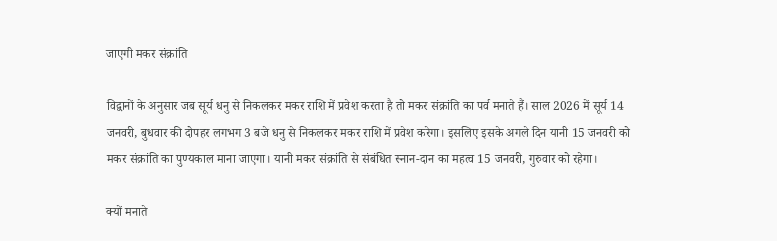जाएगी मकर संक्रांति

विद्वानों के अनुसार जब सूर्य धनु से निकलकर मकर राशि में प्रवेश करता है तो मकर संक्रांति का पर्व मनाते हैं। साल 2026 में सूर्य 14 जनवरी, बुधवार की दोपहर लगभग 3 बजे धनु से निकलकर मकर राशि में प्रवेश करेगा। इसलिए इसके अगले दिन यानी 15 जनवरी को मकर संक्रांति का पुण्यकाल माना जाएगा। यानी मकर संक्रांति से संबंधित स्नान-दान का महत्व 15 जनवरी, गुरुवार को रहेगा।

क्यों मनाते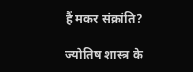हैं मकर संक्रांति?

ज्योतिष शास्त्र के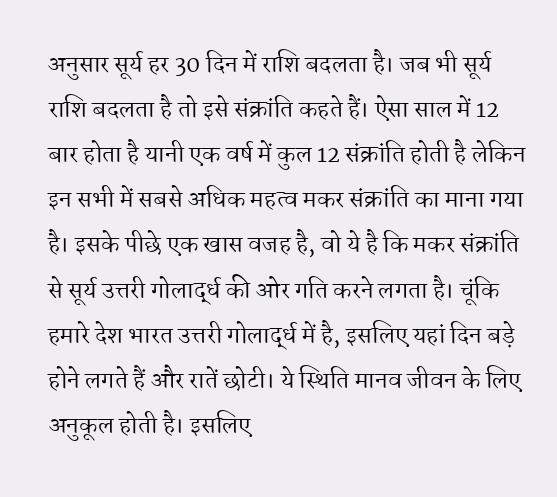अनुसार सूर्य हर 30 दिन में राशि बदलता है। जब भी सूर्य राशि बदलता है तो इसे संक्रांति कहते हैं। ऐसा साल में 12 बार होता है यानी एक वर्ष में कुल 12 संक्रांति होती है लेकिन इन सभी में सबसे अधिक महत्व मकर संक्रांति का माना गया है। इसके पीछे एक खास वजह है, वो ये है कि मकर संक्रांति से सूर्य उत्तरी गोलार्द्ध की ओर गति करने लगता है। चूंकि हमारे देश भारत उत्तरी गोलार्द्ध में है, इसलिए यहां दिन बड़े होने लगते हैं और रातें छोटी। ये स्थिति मानव जीवन के लिए अनुकूल होती है। इसलिए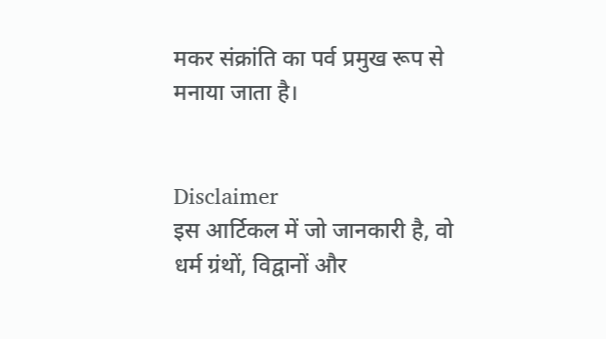मकर संक्रांति का पर्व प्रमुख रूप से मनाया जाता है।


Disclaimer
इस आर्टिकल में जो जानकारी है, वो धर्म ग्रंथों, विद्वानों और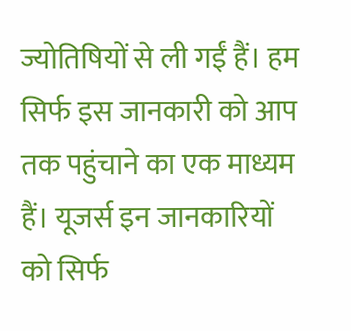ज्योतिषियों से ली गईं हैं। हम सिर्फ इस जानकारी को आप तक पहुंचाने का एक माध्यम हैं। यूजर्स इन जानकारियों को सिर्फ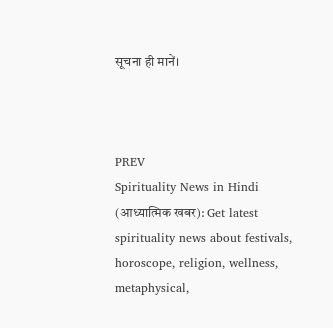सूचना ही मानें।



PREV
Spirituality News in Hindi (आध्यात्मिक खबर): Get latest spirituality news about festivals, horoscope, religion, wellness, metaphysical,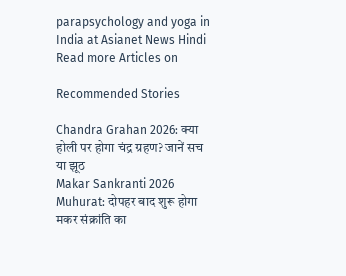parapsychology and yoga in India at Asianet News Hindi
Read more Articles on

Recommended Stories

Chandra Grahan 2026: क्या होली पर होगा चंद्र ग्रहण? जानें सच या झूठ
Makar Sankranti 2026 Muhurat: दोपहर बाद शुरू होगा मकर संक्रांति का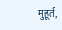मुहूर्त,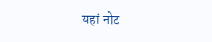यहां नोट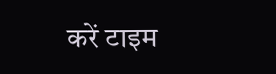करें टाइम